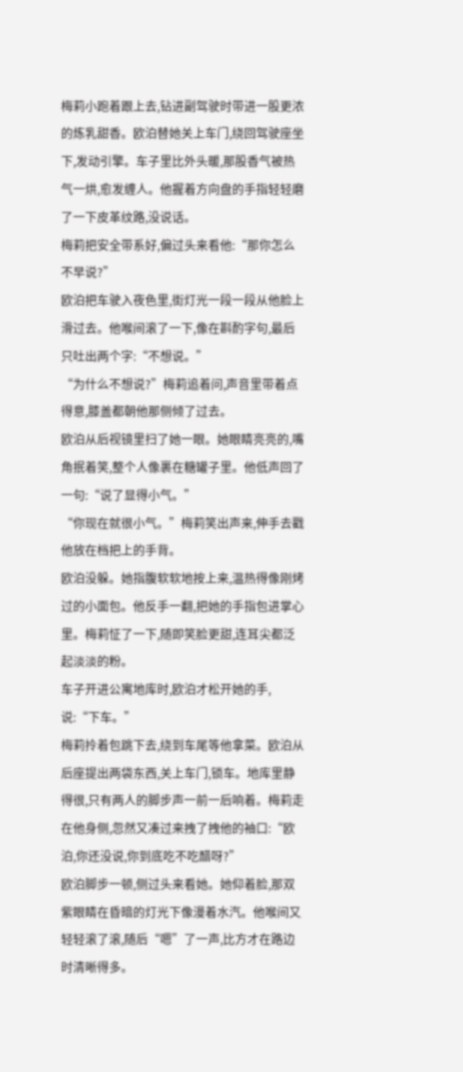梅莉小跑着跟上去,钻进副驾驶时带进一股更浓的炼乳甜香。欧泊替她关上车门,绕回驾驶座坐下,发动引擎。车子里比外头暖,那股香气被热气一烘,愈发缠人。他握着方向盘的手指轻轻磨了一下皮革纹路,没说话。
梅莉把安全带系好,偏过头来看他:“那你怎么不早说?”
欧泊把车驶入夜色里,街灯光一段一段从他脸上滑过去。他喉间滚了一下,像在斟酌字句,最后只吐出两个字:“不想说。”
“为什么不想说?”梅莉追着问,声音里带着点得意,膝盖都朝他那侧倾了过去。
欧泊从后视镜里扫了她一眼。她眼睛亮亮的,嘴角抿着笑,整个人像裹在糖罐子里。他低声回了一句:“说了显得小气。”
“你现在就很小气。”梅莉笑出声来,伸手去戳他放在档把上的手背。
欧泊没躲。她指腹软软地按上来,温热得像刚烤过的小面包。他反手一翻,把她的手指包进掌心里。梅莉怔了一下,随即笑脸更甜,连耳尖都泛起淡淡的粉。
车子开进公寓地库时,欧泊才松开她的手,说:“下车。”
梅莉拎着包跳下去,绕到车尾等他拿菜。欧泊从后座提出两袋东西,关上车门,锁车。地库里静得很,只有两人的脚步声一前一后响着。梅莉走在他身侧,忽然又凑过来拽了拽他的袖口:“欧泊,你还没说,你到底吃不吃醋呀?”
欧泊脚步一顿,侧过头来看她。她仰着脸,那双紫眼睛在昏暗的灯光下像漫着水汽。他喉间又轻轻滚了滚,随后“嗯”了一声,比方才在路边时清晰得多。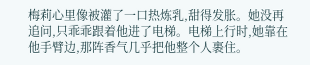梅莉心里像被灌了一口热炼乳,甜得发胀。她没再追问,只乖乖跟着他进了电梯。电梯上行时,她靠在他手臂边,那阵香气几乎把他整个人裹住。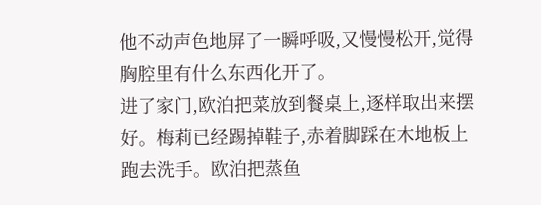他不动声色地屏了一瞬呼吸,又慢慢松开,觉得胸腔里有什么东西化开了。
进了家门,欧泊把菜放到餐桌上,逐样取出来摆好。梅莉已经踢掉鞋子,赤着脚踩在木地板上跑去洗手。欧泊把蒸鱼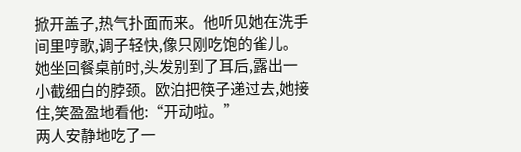掀开盖子,热气扑面而来。他听见她在洗手间里哼歌,调子轻快,像只刚吃饱的雀儿。
她坐回餐桌前时,头发别到了耳后,露出一小截细白的脖颈。欧泊把筷子递过去,她接住,笑盈盈地看他:“开动啦。”
两人安静地吃了一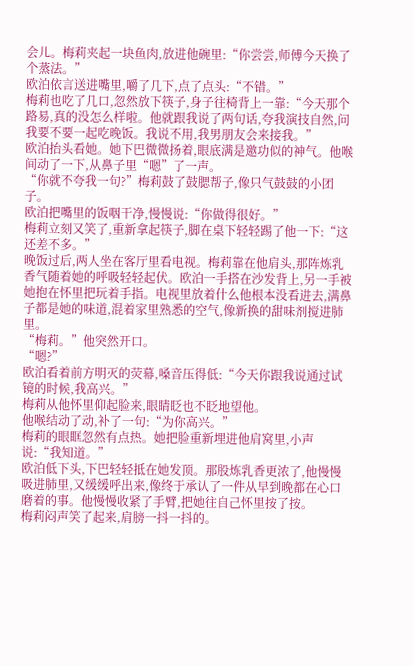会儿。梅莉夹起一块鱼肉,放进他碗里:“你尝尝,师傅今天换了个蒸法。”
欧泊依言送进嘴里,嚼了几下,点了点头:“不错。”
梅莉也吃了几口,忽然放下筷子,身子往椅背上一靠:“今天那个路易,真的没怎么样啦。他就跟我说了两句话,夸我演技自然,问我要不要一起吃晚饭。我说不用,我男朋友会来接我。”
欧泊抬头看她。她下巴微微扬着,眼底满是邀功似的神气。他喉间动了一下,从鼻子里“嗯”了一声。
“你就不夸我一句?”梅莉鼓了鼓腮帮子,像只气鼓鼓的小团子。
欧泊把嘴里的饭咽干净,慢慢说:“你做得很好。”
梅莉立刻又笑了,重新拿起筷子,脚在桌下轻轻踢了他一下:“这还差不多。”
晚饭过后,两人坐在客厅里看电视。梅莉靠在他肩头,那阵炼乳香气随着她的呼吸轻轻起伏。欧泊一手搭在沙发背上,另一手被她抱在怀里把玩着手指。电视里放着什么他根本没看进去,满鼻子都是她的味道,混着家里熟悉的空气,像新换的甜味剂搅进肺里。
“梅莉。”他突然开口。
“嗯?”
欧泊看着前方明灭的荧幕,嗓音压得低:“今天你跟我说通过试镜的时候,我高兴。”
梅莉从他怀里仰起脸来,眼睛眨也不眨地望他。
他喉结动了动,补了一句:“为你高兴。”
梅莉的眼眶忽然有点热。她把脸重新埋进他肩窝里,小声说:“我知道。”
欧泊低下头,下巴轻轻抵在她发顶。那股炼乳香更浓了,他慢慢吸进肺里,又缓缓呼出来,像终于承认了一件从早到晚都在心口磨着的事。他慢慢收紧了手臂,把她往自己怀里按了按。
梅莉闷声笑了起来,肩膀一抖一抖的。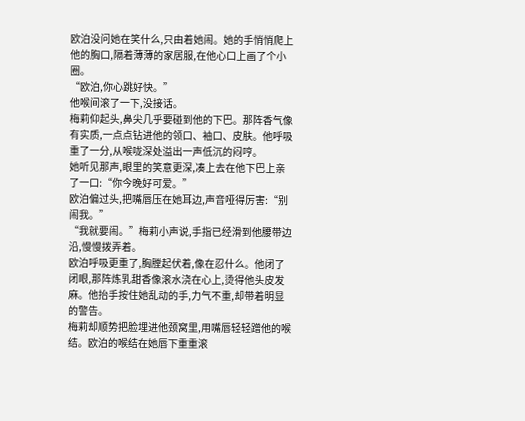欧泊没问她在笑什么,只由着她闹。她的手悄悄爬上他的胸口,隔着薄薄的家居服,在他心口上画了个小圈。
“欧泊,你心跳好快。”
他喉间滚了一下,没接话。
梅莉仰起头,鼻尖几乎要碰到他的下巴。那阵香气像有实质,一点点钻进他的领口、袖口、皮肤。他呼吸重了一分,从喉咙深处溢出一声低沉的闷哼。
她听见那声,眼里的笑意更深,凑上去在他下巴上亲了一口:“你今晚好可爱。”
欧泊偏过头,把嘴唇压在她耳边,声音哑得厉害:“别闹我。”
“我就要闹。”梅莉小声说,手指已经滑到他腰带边沿,慢慢拨弄着。
欧泊呼吸更重了,胸膛起伏着,像在忍什么。他闭了闭眼,那阵炼乳甜香像滚水浇在心上,烫得他头皮发麻。他抬手按住她乱动的手,力气不重,却带着明显的警告。
梅莉却顺势把脸埋进他颈窝里,用嘴唇轻轻蹭他的喉结。欧泊的喉结在她唇下重重滚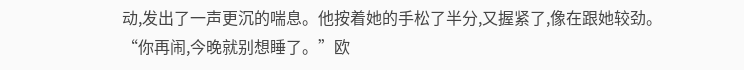动,发出了一声更沉的喘息。他按着她的手松了半分,又握紧了,像在跟她较劲。
“你再闹,今晚就别想睡了。”欧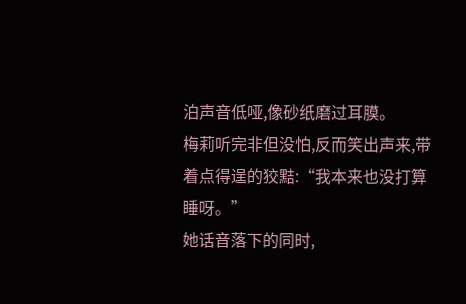泊声音低哑,像砂纸磨过耳膜。
梅莉听完非但没怕,反而笑出声来,带着点得逞的狡黠:“我本来也没打算睡呀。”
她话音落下的同时,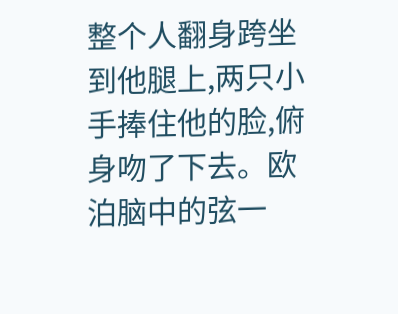整个人翻身跨坐到他腿上,两只小手捧住他的脸,俯身吻了下去。欧泊脑中的弦一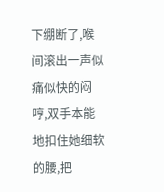下绷断了,喉间滚出一声似痛似快的闷哼,双手本能地扣住她细软的腰,把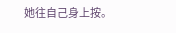她往自己身上按。